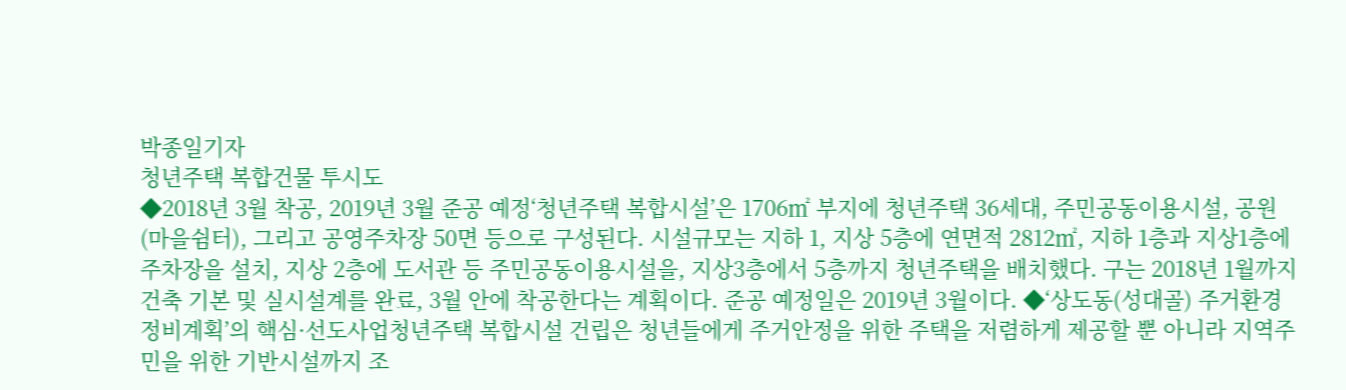박종일기자
청년주택 복합건물 투시도
◆2018년 3월 착공, 2019년 3월 준공 예정‘청년주택 복합시설’은 1706㎡ 부지에 청년주택 36세대, 주민공동이용시설, 공원(마을쉼터), 그리고 공영주차장 50면 등으로 구성된다. 시설규모는 지하 1, 지상 5층에 연면적 2812㎡, 지하 1층과 지상1층에 주차장을 설치, 지상 2층에 도서관 등 주민공동이용시설을, 지상3층에서 5층까지 청년주택을 배치했다. 구는 2018년 1월까지 건축 기본 및 실시설계를 완료, 3월 안에 착공한다는 계획이다. 준공 예정일은 2019년 3월이다. ◆‘상도동(성대골) 주거환경 정비계획’의 핵심·선도사업청년주택 복합시설 건립은 청년들에게 주거안정을 위한 주택을 저렴하게 제공할 뿐 아니라 지역주민을 위한 기반시설까지 조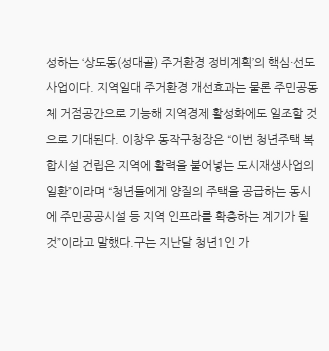성하는 ‘상도동(성대골) 주거환경 정비계획’의 핵심·선도사업이다. 지역일대 주거환경 개선효과는 물론 주민공동체 거점공간으로 기능해 지역경제 활성화에도 일조할 것으로 기대된다. 이창우 동작구청장은 “이번 청년주택 복합시설 건립은 지역에 활력을 불어넣는 도시재생사업의 일환”이라며 “청년들에게 양질의 주택을 공급하는 동시에 주민공공시설 등 지역 인프라를 확충하는 계기가 될 것”이라고 말했다.구는 지난달 청년1인 가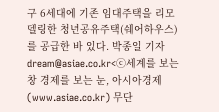구 6세대에 기존 임대주택을 리모델링한 청년공유주택(쉐어하우스)를 공급한 바 있다. 박종일 기자 dream@asiae.co.kr<ⓒ세계를 보는 창 경제를 보는 눈, 아시아경제(www.asiae.co.kr) 무단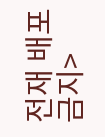전재 배포금지>